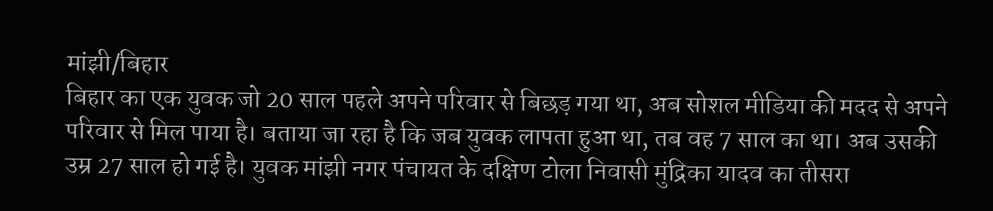मांझी/बिहार
बिहार का एक युवक जो 20 साल पहले अपने परिवार से बिछड़ गया था, अब सोशल मीडिया की मदद से अपने परिवार से मिल पाया है। बताया जा रहा है कि जब युवक लापता हुआ था, तब वह 7 साल का था। अब उसकी उम्र 27 साल हो गई है। युवक मांझी नगर पंचायत के दक्षिण टोला निवासी मुंद्रिका यादव का तीसरा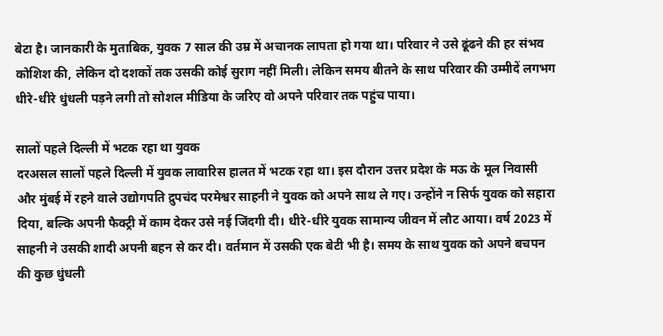बेटा है। जानकारी के मुताबिक, युवक 7 साल की उम्र में अचानक लापता हो गया था। परिवार ने उसे ढूंढने की हर संभव कोशिश की, लेकिन दो दशकों तक उसकी कोई सुराग नहीं मिली। लेकिन समय बीतने के साथ परिवार की उम्मीदें लगभग धीरे-धीरे धुंधली पड़ने लगी तो सोशल मीडिया के जरिए वो अपने परिवार तक पहुंच पाया।

सालों पहले दिल्ली में भटक रहा था युवक
दरअसल सालों पहले दिल्ली में युवक लावारिस हालत में भटक रहा था। इस दौरान उत्तर प्रदेश के मऊ के मूल निवासी और मुंबई में रहने वाले उद्योगपति द्रुपचंद परमेश्वर साहनी ने युवक को अपने साथ ले गए। उन्होंने न सिर्फ युवक को सहारा दिया, बल्कि अपनी फैक्ट्री में काम देकर उसे नई जिंदगी दी। धीरे-धीरे युवक सामान्य जीवन में लौट आया। वर्ष 2023 में साहनी ने उसकी शादी अपनी बहन से कर दी। वर्तमान में उसकी एक बेटी भी है। समय के साथ युवक को अपने बचपन की कुछ धुंधली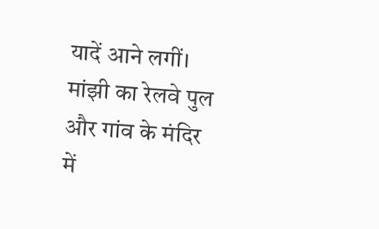यादें आने लगीं। मांझी का रेलवे पुल और गांव के मंदिर में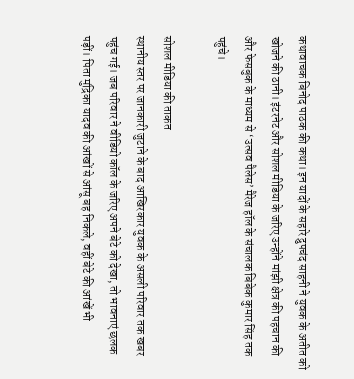कथावाचक बिनोद पाठक की कथा। इन यादों के सहारे द्रुपचंद साहनी ने युवक के अतीत को खोजने की ठानी। इंटरनेट और सोशल मीडिया के जरिए उन्होंने मांझी क्षेत्र की पहचान की और फेसबुक के माध्यम से ‘उत्सव पैलेस’ मैरेज हॉल के संचालक बिबेक कुमार सिंह तक पहुंचे।

सोशल मीडिया की ताकत
स्थानीय स्तर पर जानकारी जुटाने के बाद आखिरकार युवक के असली परिवार तक खबर पहुंच गई। जब परिवार ने वीडियो कॉल के जरिए अपने बेटे को देखा, तो भावनाएं छलक पड़ीं। पिता मुंद्रिका यादव की आंखों से आंसू बह निकले, वहीं बेटे की आंखें भी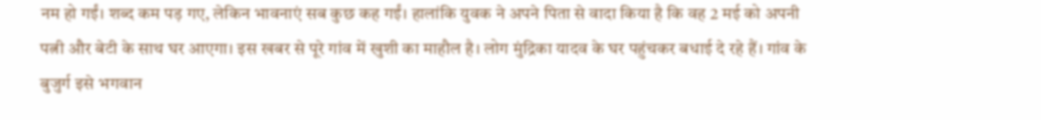नम हो गईं। शब्द कम पड़ गए, लेकिन भावनाएं सब कुछ कह गईं। हालांकि युवक ने अपने पिता से वादा किया है कि वह 2 मई को अपनी पत्नी और बेटी के साथ घर आएगा। इस खबर से पूरे गांव में खुशी का माहौल है। लोग मुंद्रिका यादव के घर पहुंचकर बधाई दे रहे हैं। गांव के बुजुर्ग इसे भगवान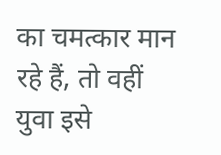का चमत्कार मान रहे हैं, तो वहीं युवा इसे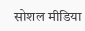सोशल मीडिया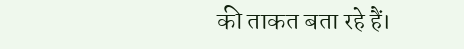की ताकत बता रहे हैं।